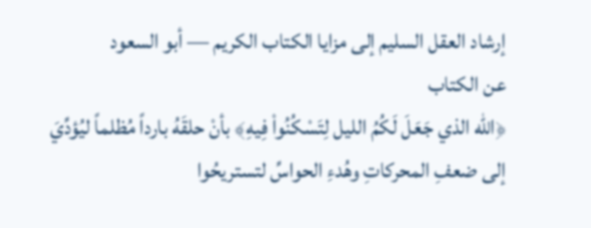إرشاد العقل السليم إلى مزايا الكتاب الكريم — أبو السعود
عن الكتاب
﴿الله الذي جَعَلَ لَكُمُ الليل لِتَسْكُنُواْ فِيهِ﴾ بأنْ حلقَهُ بارداً مُظلماً ليُؤدِّيَ إلى ضعفِ المحركاتِ وهُدءِ الحواسِّ لتستريحُوا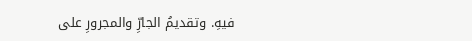فيهِ. وتقديمُ الجارِّ والمجرورِ على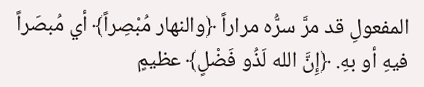المفعولِ قد مرَّ سرُّه مراراً ﴿والنهار مُبْصِراً﴾ أي مُبصَراً فيهِ أو بهِ. ﴿إِنَّ الله لَذُو فَضْلٍ﴾ عظيمٍ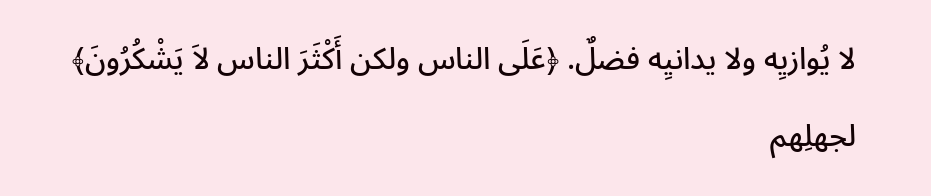لا يُوازيِه ولا يدانيِه فضلٌ. ﴿عَلَى الناس ولكن أَكْثَرَ الناس لاَ يَشْكُرُونَ﴾ لجهلِهم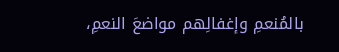بالمُنعمِ وإغفالِهم مواضعَ النعمِ،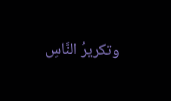وتكريرُ النَّاسِ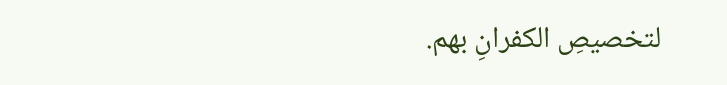لتخصيصِ الكفرانِ بهم.